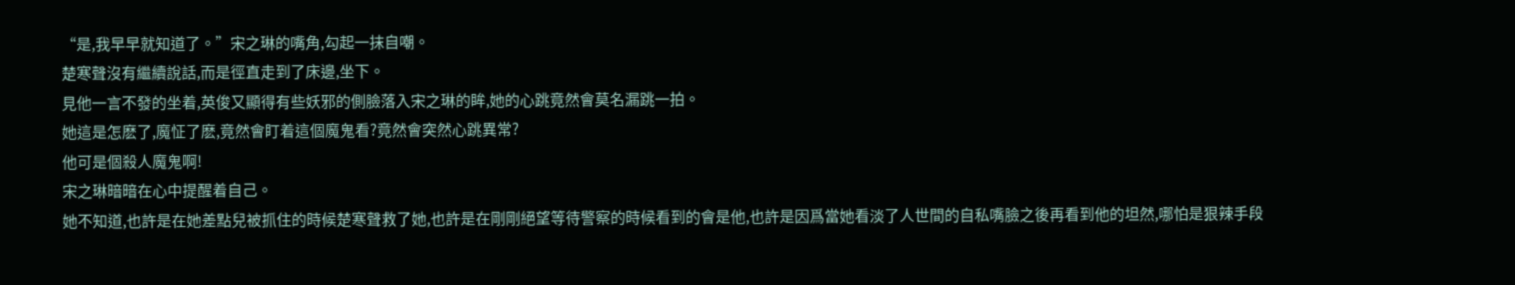“是,我早早就知道了。”宋之琳的嘴角,勾起一抹自嘲。
楚寒聲沒有繼續說話,而是徑直走到了床邊,坐下。
見他一言不發的坐着,英俊又顯得有些妖邪的側臉落入宋之琳的眸,她的心跳竟然會莫名漏跳一拍。
她這是怎麽了,魔怔了麽,竟然會盯着這個魔鬼看?竟然會突然心跳異常?
他可是個殺人魔鬼啊!
宋之琳暗暗在心中提醒着自己。
她不知道,也許是在她差點兒被抓住的時候楚寒聲救了她,也許是在剛剛絕望等待警察的時候看到的會是他,也許是因爲當她看淡了人世間的自私嘴臉之後再看到他的坦然,哪怕是狠辣手段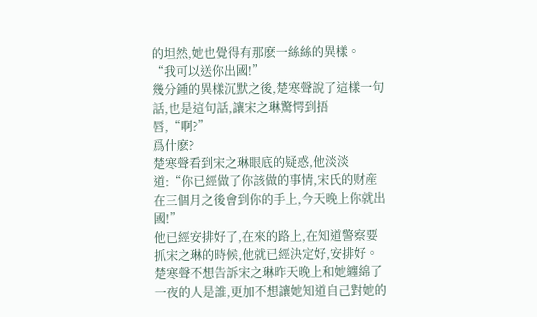的坦然,她也覺得有那麽一絲絲的異樣。
“我可以送你出國!”
幾分鍾的異樣沉默之後,楚寒聲說了這樣一句話,也是這句話,讓宋之琳驚愕到捂唇,“啊?”
爲什麽?
楚寒聲看到宋之琳眼底的疑惑,他淡淡道:“你已經做了你該做的事情,宋氏的财産在三個月之後會到你的手上,今天晚上你就出國!”
他已經安排好了,在來的路上,在知道警察要抓宋之琳的時候,他就已經決定好,安排好。
楚寒聲不想告訴宋之琳昨天晚上和她纏綿了一夜的人是誰,更加不想讓她知道自己對她的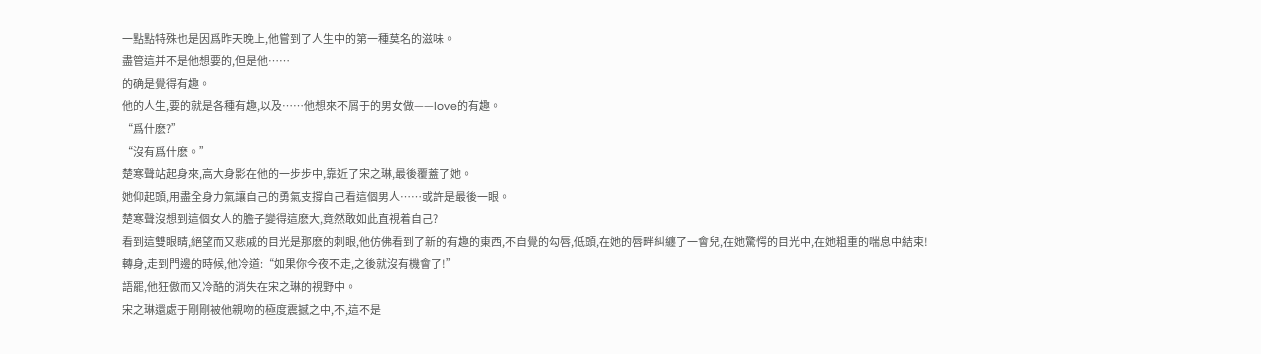一點點特殊也是因爲昨天晚上,他嘗到了人生中的第一種莫名的滋味。
盡管這并不是他想要的,但是他……
的确是覺得有趣。
他的人生,要的就是各種有趣,以及……他想來不屑于的男女做——love的有趣。
“爲什麽?”
“沒有爲什麽。”
楚寒聲站起身來,高大身影在他的一步步中,靠近了宋之琳,最後覆蓋了她。
她仰起頭,用盡全身力氣讓自己的勇氣支撐自己看這個男人……或許是最後一眼。
楚寒聲沒想到這個女人的膽子變得這麽大,竟然敢如此直視着自己?
看到這雙眼睛,絕望而又悲戚的目光是那麽的刺眼,他仿佛看到了新的有趣的東西,不自覺的勾唇,低頭,在她的唇畔糾纏了一會兒,在她驚愕的目光中,在她粗重的喘息中結束!
轉身,走到門邊的時候,他冷道:“如果你今夜不走,之後就沒有機會了!”
語罷,他狂傲而又冷酷的消失在宋之琳的視野中。
宋之琳還處于剛剛被他親吻的極度震撼之中,不,這不是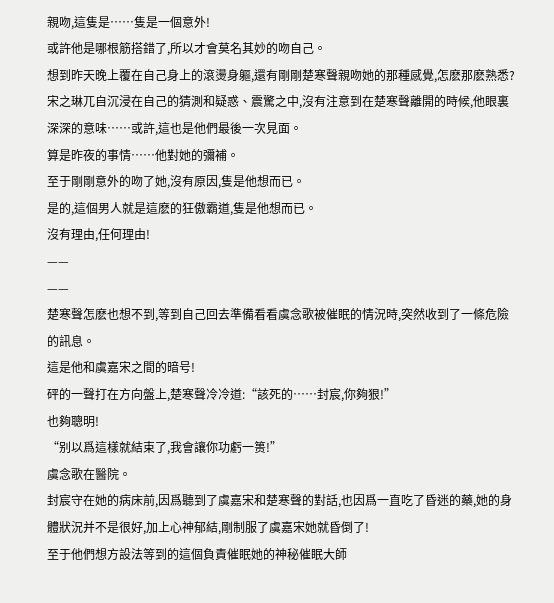親吻,這隻是……隻是一個意外!
或許他是哪根筋搭錯了,所以才會莫名其妙的吻自己。
想到昨天晚上覆在自己身上的滾燙身軀,還有剛剛楚寒聲親吻她的那種感覺,怎麽那麽熟悉?
宋之琳兀自沉浸在自己的猜測和疑惑、震驚之中,沒有注意到在楚寒聲離開的時候,他眼裏深深的意味……或許,這也是他們最後一次見面。
算是昨夜的事情……他對她的彌補。
至于剛剛意外的吻了她,沒有原因,隻是他想而已。
是的,這個男人就是這麽的狂傲霸道,隻是他想而已。
沒有理由,任何理由!
——
——
楚寒聲怎麽也想不到,等到自己回去準備看看虞念歌被催眠的情況時,突然收到了一條危險的訊息。
這是他和虞嘉宋之間的暗号!
砰的一聲打在方向盤上,楚寒聲冷冷道:“該死的……封宸,你夠狠!”
也夠聰明!
“别以爲這樣就結束了,我會讓你功虧一篑!”
虞念歌在醫院。
封宸守在她的病床前,因爲聽到了虞嘉宋和楚寒聲的對話,也因爲一直吃了昏迷的藥,她的身體狀況并不是很好,加上心神郁結,剛制服了虞嘉宋她就昏倒了!
至于他們想方設法等到的這個負責催眠她的神秘催眠大師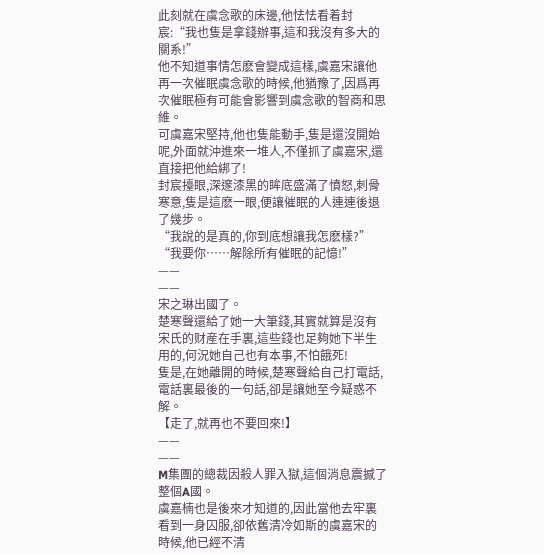此刻就在虞念歌的床邊,他怯怯看着封宸:“我也隻是拿錢辦事,這和我沒有多大的關系!”
他不知道事情怎麽會變成這樣,虞嘉宋讓他再一次催眠虞念歌的時候,他猶豫了,因爲再次催眠極有可能會影響到虞念歌的智商和思維。
可虞嘉宋堅持,他也隻能動手,隻是還沒開始呢,外面就沖進來一堆人,不僅抓了虞嘉宋,還直接把他給綁了!
封宸擡眼,深邃漆黑的眸底盛滿了憤怒,刺骨寒意,隻是這麽一眼,便讓催眠的人連連後退了幾步。
“我說的是真的,你到底想讓我怎麽樣?”
“我要你……解除所有催眠的記憶!”
——
——
宋之琳出國了。
楚寒聲還給了她一大筆錢,其實就算是沒有宋氏的财産在手裏,這些錢也足夠她下半生用的,何況她自己也有本事,不怕餓死!
隻是,在她離開的時候,楚寒聲給自己打電話,電話裏最後的一句話,卻是讓她至今疑惑不解。
【走了,就再也不要回來!】
——
——
M集團的總裁因殺人罪入獄,這個消息震撼了整個A國。
虞嘉楠也是後來才知道的,因此當他去牢裏看到一身囚服,卻依舊清冷如斯的虞嘉宋的時候,他已經不清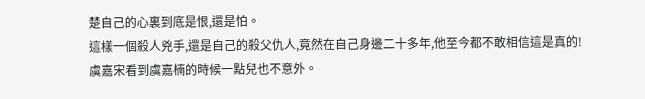楚自己的心裏到底是恨,還是怕。
這樣一個殺人兇手,還是自己的殺父仇人,竟然在自己身邊二十多年,他至今都不敢相信這是真的!
虞嘉宋看到虞嘉楠的時候一點兒也不意外。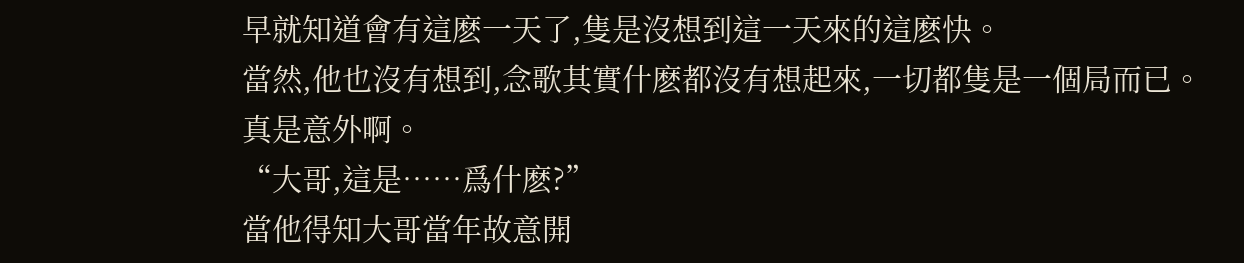早就知道會有這麽一天了,隻是沒想到這一天來的這麽快。
當然,他也沒有想到,念歌其實什麽都沒有想起來,一切都隻是一個局而已。
真是意外啊。
“大哥,這是……爲什麽?”
當他得知大哥當年故意開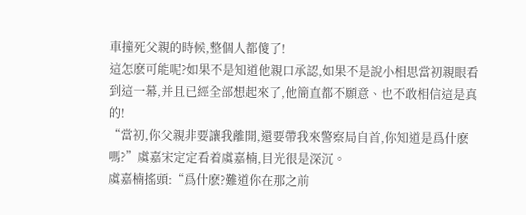車撞死父親的時候,整個人都傻了!
這怎麽可能呢?如果不是知道他親口承認,如果不是說小相思當初親眼看到這一幕,并且已經全部想起來了,他簡直都不願意、也不敢相信這是真的!
“當初,你父親非要讓我離開,還要帶我來警察局自首,你知道是爲什麽嗎?”虞嘉宋定定看着虞嘉楠,目光很是深沉。
虞嘉楠搖頭:“爲什麽?難道你在那之前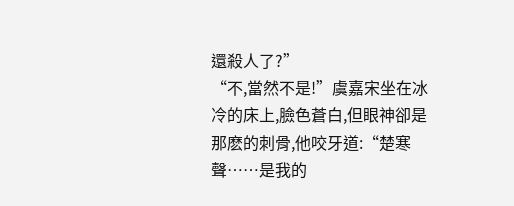還殺人了?”
“不,當然不是!”虞嘉宋坐在冰冷的床上,臉色蒼白,但眼神卻是那麽的刺骨,他咬牙道:“楚寒聲……是我的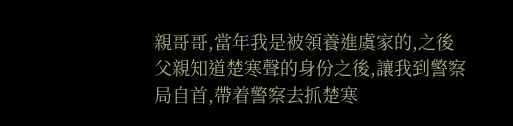親哥哥,當年我是被領養進虞家的,之後父親知道楚寒聲的身份之後,讓我到警察局自首,帶着警察去抓楚寒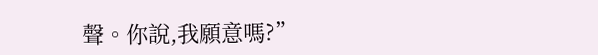聲。你說,我願意嗎?”